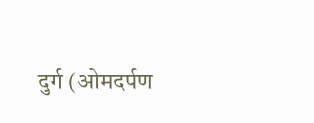दुर्ग (ओमदर्पण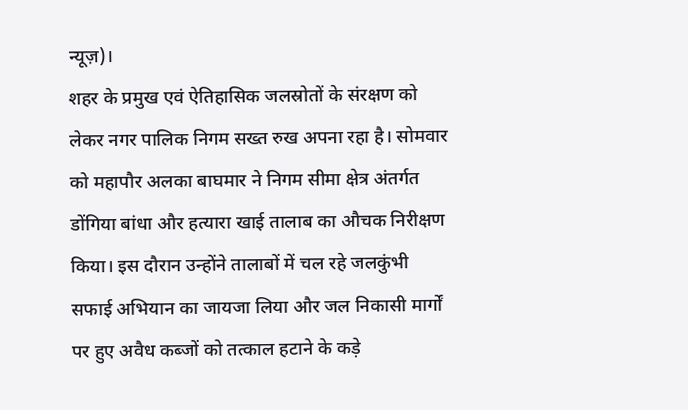न्यूज़)।
शहर के प्रमुख एवं ऐतिहासिक जलस्रोतों के संरक्षण को लेकर नगर पालिक निगम सख्त रुख अपना रहा है। सोमवार को महापौर अलका बाघमार ने निगम सीमा क्षेत्र अंतर्गत डोंगिया बांधा और हत्यारा खाई तालाब का औचक निरीक्षण किया। इस दौरान उन्होंने तालाबों में चल रहे जलकुंभी सफाई अभियान का जायजा लिया और जल निकासी मार्गों पर हुए अवैध कब्जों को तत्काल हटाने के कड़े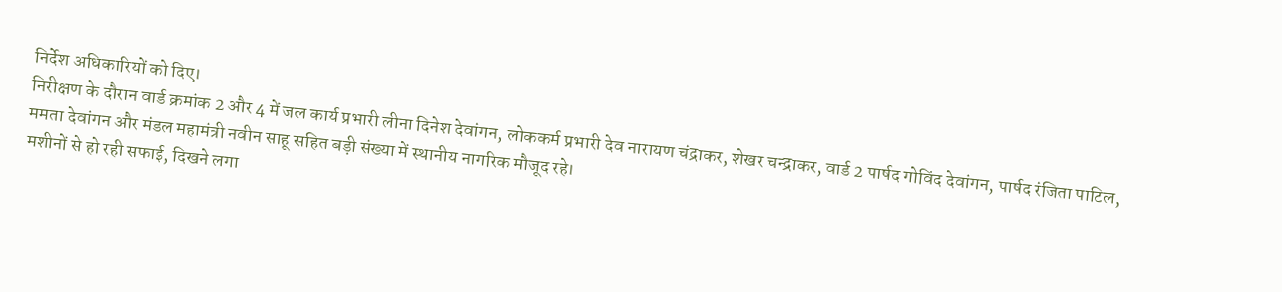निर्देश अधिकारियों को दिए।
निरीक्षण के दौरान वार्ड क्रमांक 2 और 4 में जल कार्य प्रभारी लीना दिनेश देवांगन, लोककर्म प्रभारी देव नारायण चंद्राकर, शेखर चन्द्राकर, वार्ड 2 पार्षद गोविंद देवांगन, पार्षद रंजिता पाटिल, ममता देवांगन और मंडल महामंत्री नवीन साहू सहित बड़ी संख्या में स्थानीय नागरिक मौजूद रहे।
मशीनों से हो रही सफाई, दिखने लगा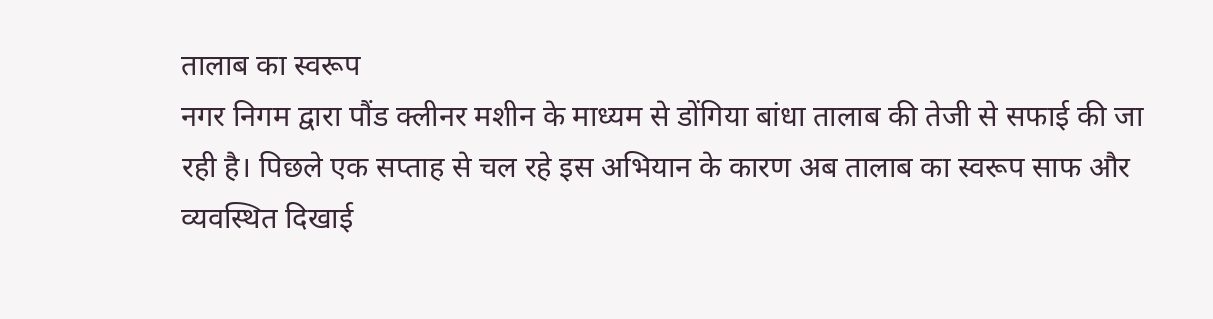तालाब का स्वरूप
नगर निगम द्वारा पौंड क्लीनर मशीन के माध्यम से डोंगिया बांधा तालाब की तेजी से सफाई की जा रही है। पिछले एक सप्ताह से चल रहे इस अभियान के कारण अब तालाब का स्वरूप साफ और व्यवस्थित दिखाई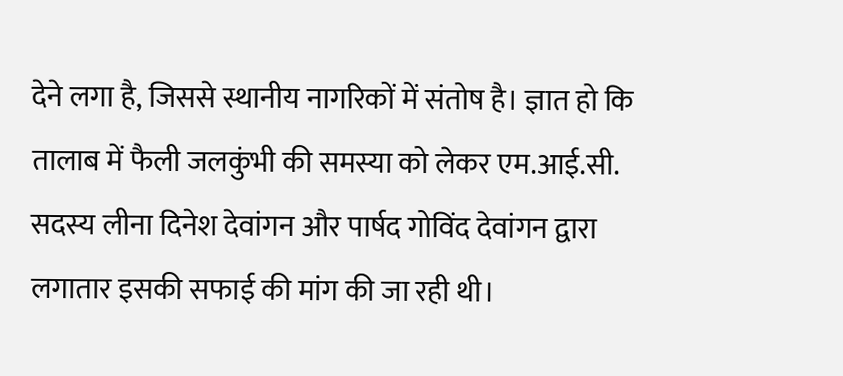देने लगा है, जिससे स्थानीय नागरिकों में संतोष है। ज्ञात हो कि तालाब में फैली जलकुंभी की समस्या को लेकर एम.आई.सी. सदस्य लीना दिनेश देवांगन और पार्षद गोविंद देवांगन द्वारा लगातार इसकी सफाई की मांग की जा रही थी।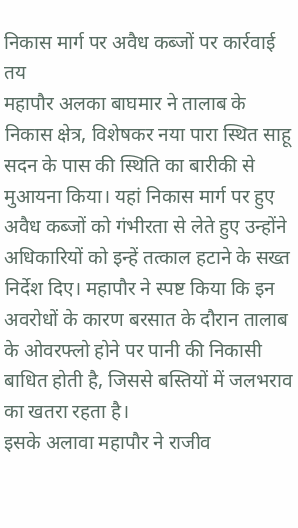निकास मार्ग पर अवैध कब्जों पर कार्रवाई तय
महापौर अलका बाघमार ने तालाब के निकास क्षेत्र, विशेषकर नया पारा स्थित साहू सदन के पास की स्थिति का बारीकी से मुआयना किया। यहां निकास मार्ग पर हुए अवैध कब्जों को गंभीरता से लेते हुए उन्होंने अधिकारियों को इन्हें तत्काल हटाने के सख्त निर्देश दिए। महापौर ने स्पष्ट किया कि इन अवरोधों के कारण बरसात के दौरान तालाब के ओवरफ्लो होने पर पानी की निकासी बाधित होती है, जिससे बस्तियों में जलभराव का खतरा रहता है।
इसके अलावा महापौर ने राजीव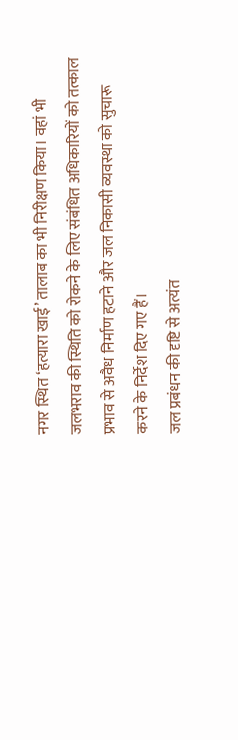नगर स्थित ‘हत्यारा खाई’ तालाब का भी निरीक्षण किया। वहां भी जलभराव की स्थिति को रोकने के लिए संबंधित अधिकारियों को तत्काल प्रभाव से अवैध निर्माण हटाने और जल निकासी व्यवस्था को सुचारू करने के निर्देश दिए गए हैं।
जल प्रबंधन की दृष्टि से अत्यंत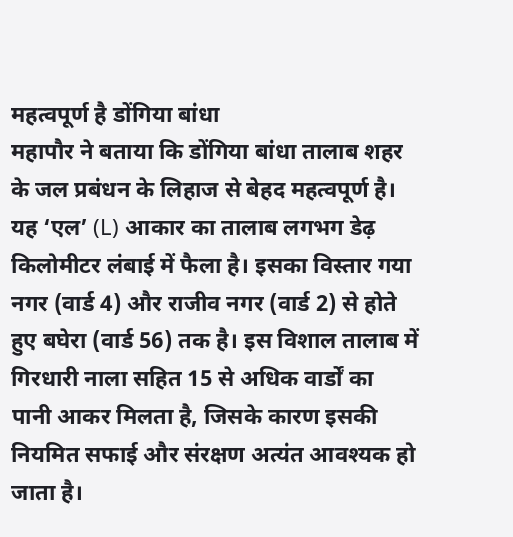महत्वपूर्ण है डोंगिया बांधा
महापौर ने बताया कि डोंगिया बांधा तालाब शहर के जल प्रबंधन के लिहाज से बेहद महत्वपूर्ण है। यह ‘एल’ (L) आकार का तालाब लगभग डेढ़ किलोमीटर लंबाई में फैला है। इसका विस्तार गया नगर (वार्ड 4) और राजीव नगर (वार्ड 2) से होते हुए बघेरा (वार्ड 56) तक है। इस विशाल तालाब में गिरधारी नाला सहित 15 से अधिक वार्डों का पानी आकर मिलता है, जिसके कारण इसकी नियमित सफाई और संरक्षण अत्यंत आवश्यक हो जाता है।